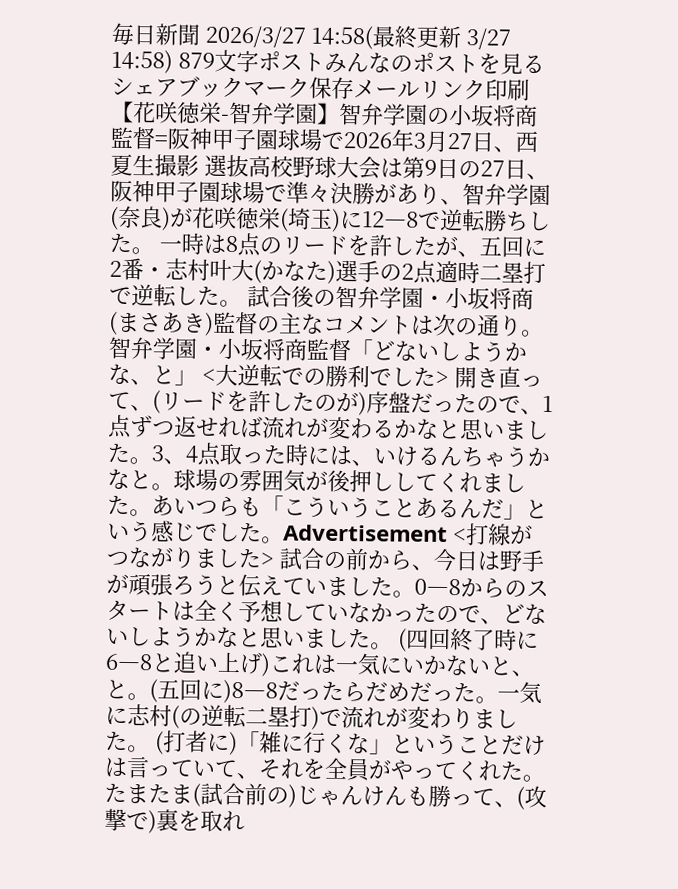毎日新聞 2026/3/27 14:58(最終更新 3/27 14:58) 879文字ポストみんなのポストを見るシェアブックマーク保存メールリンク印刷【花咲徳栄-智弁学園】智弁学園の小坂将商監督=阪神甲子園球場で2026年3月27日、西夏生撮影 選抜高校野球大会は第9日の27日、阪神甲子園球場で準々決勝があり、智弁学園(奈良)が花咲徳栄(埼玉)に12―8で逆転勝ちした。 一時は8点のリードを許したが、五回に2番・志村叶大(かなた)選手の2点適時二塁打で逆転した。 試合後の智弁学園・小坂将商(まさあき)監督の主なコメントは次の通り。智弁学園・小坂将商監督「どないしようかな、と」 <大逆転での勝利でした> 開き直って、(リードを許したのが)序盤だったので、1点ずつ返せれば流れが変わるかなと思いました。3、4点取った時には、いけるんちゃうかなと。球場の雰囲気が後押ししてくれました。あいつらも「こういうことあるんだ」という感じでした。Advertisement <打線がつながりました> 試合の前から、今日は野手が頑張ろうと伝えていました。0―8からのスタートは全く予想していなかったので、どないしようかなと思いました。 (四回終了時に6―8と追い上げ)これは一気にいかないと、と。(五回に)8―8だったらだめだった。一気に志村(の逆転二塁打)で流れが変わりました。 (打者に)「雑に行くな」ということだけは言っていて、それを全員がやってくれた。 たまたま(試合前の)じゃんけんも勝って、(攻撃で)裏を取れ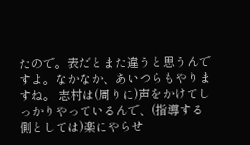たので。表だとまた違うと思うんですよ。なかなか、あいつらもやりますね。 志村は(周りに)声をかけてしっかりやっているんで、(指導する側としては)楽にやらせ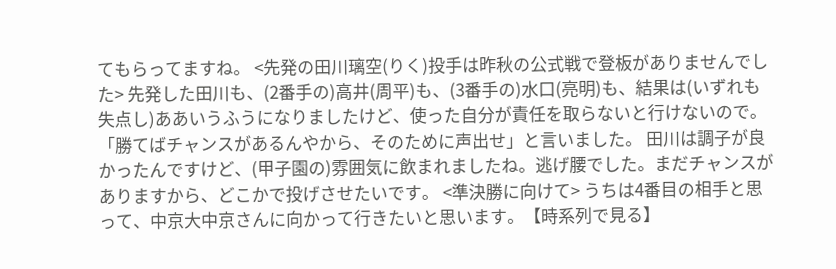てもらってますね。 <先発の田川璃空(りく)投手は昨秋の公式戦で登板がありませんでした> 先発した田川も、(2番手の)高井(周平)も、(3番手の)水口(亮明)も、結果は(いずれも失点し)ああいうふうになりましたけど、使った自分が責任を取らないと行けないので。 「勝てばチャンスがあるんやから、そのために声出せ」と言いました。 田川は調子が良かったんですけど、(甲子園の)雰囲気に飲まれましたね。逃げ腰でした。まだチャンスがありますから、どこかで投げさせたいです。 <準決勝に向けて> うちは4番目の相手と思って、中京大中京さんに向かって行きたいと思います。【時系列で見る】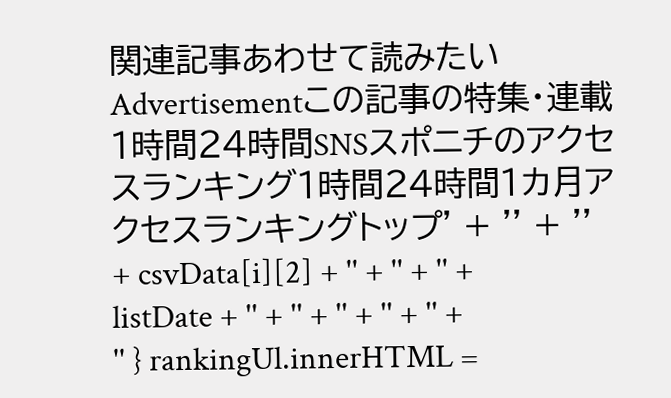関連記事あわせて読みたいAdvertisementこの記事の特集・連載1時間24時間SNSスポニチのアクセスランキング1時間24時間1カ月アクセスランキングトップ' + '' + '' + csvData[i][2] + '' + '' + '' + listDate + '' + '' + '' + '' + '' + '' } rankingUl.innerHTML =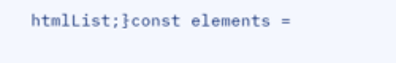htmlList;}const elements =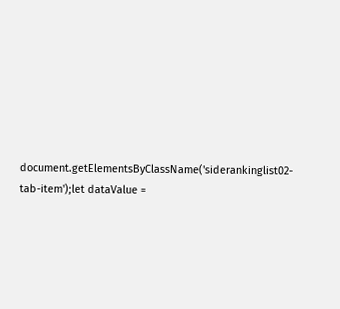document.getElementsByClassName('siderankinglist02-tab-item');let dataValue =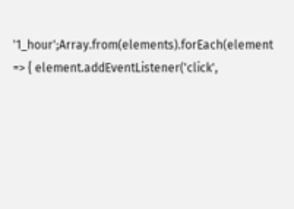'1_hour';Array.from(elements).forEach(element => { element.addEventListener('click',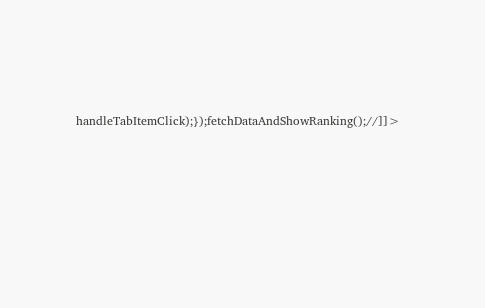handleTabItemClick);});fetchDataAndShowRanking();//]]>